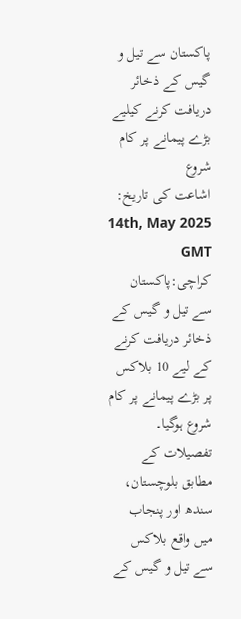پاکستان سے تیل و گیس کے ذخائر دریافت کرنے کیلیے بڑے پیمانے پر کام شروع
اشاعت کی تاریخ: 14th, May 2025 GMT
کراچی:پاکستان سے تیل و گیس کے ذخائر دریافت کرنے کے لیے 10 بلاکس پر بڑے پیمانے پر کام شروع ہوگیا۔
تفصیلات کے مطابق بلوچستان، سندھ اور پنجاب میں واقع بلاکس سے تیل و گیس کے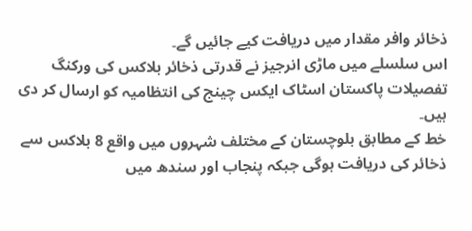ذخائر وافر مقدار میں دریافت کیے جائیں گے۔
اس سلسلے میں ماڑی انرجیز نے قدرتی ذخائر بلاکس کی ورکنگ تفصیلات پاکستان اسٹاک ایکس چینج کی انتظامیہ کو ارسال کر دی ہیں۔
خط کے مطابق بلوچستان کے مختلف شہروں میں واقع 8 بلاکس سے ذخائر کی دریافت ہوگی جبکہ پنجاب اور سندھ میں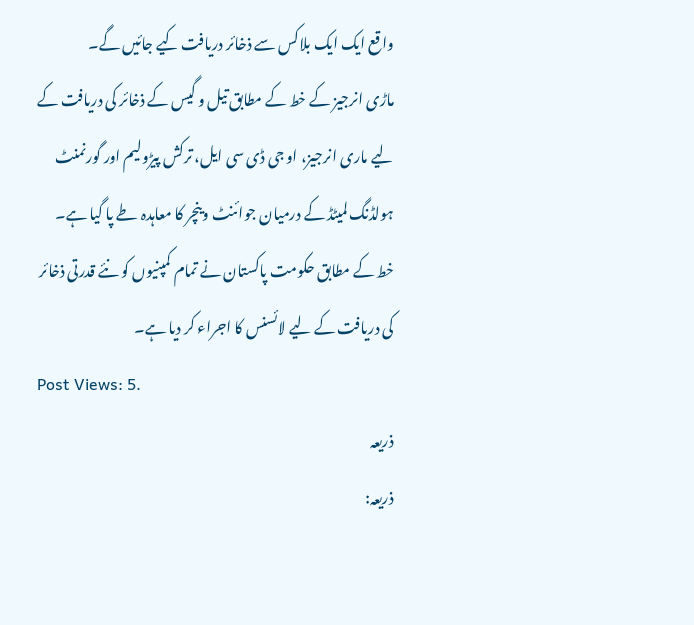واقع ایک ایک بلاکس سے ذخائر دریافت کیے جائیں گے۔
ماڑی انرجیز کے خط کے مطابق تیل و گیس کے ذخائر کی دریافت کے لیے ماری انرجیز، او جی ڈی سی ایل، ترکش پیڑولیم اور گورنمنٹ ہولڈنگ لمیٹڈ کے درمیان جوائنٹ وینچر کا معاہدہ طے پا گیا ہے۔
خط کے مطابق حکومت پاکستان نے تمام کمپنیوں کو نئے قدرتی ذخائر کی دریافت کے لیے لائسنس کا اجراء کر دیا ہے۔
Post Views: 5.
ذریعہ
ذریعہ: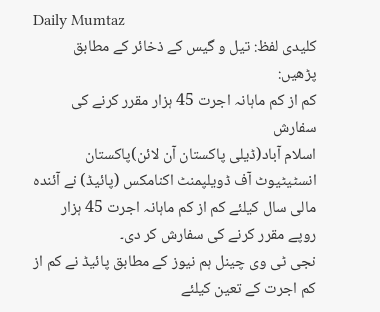Daily Mumtaz
کلیدی لفظ: تیل و گیس کے ذخائر کے مطابق
پڑھیں:
کم از کم ماہانہ اجرت 45 ہزار مقرر کرنے کی سفارش
اسلام آباد(ڈیلی پاکستان آن لائن)پاکستان انسٹیٹیوٹ آف ڈویلپمنٹ اکنامکس (پائیڈ) نے آئندہ مالی سال کیلئے کم از کم ماہانہ اجرت 45 ہزار روپے مقرر کرنے کی سفارش کر دی۔
نجی ٹی وی چینل ہم نیوز کے مطابق پائیڈ نے کم از کم اجرت کے تعین کیلئے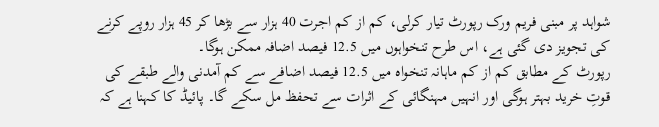شواہد پر مبنی فریم ورک رپورٹ تیار کرلی، کم از کم اجرت 40 ہزار سے بڑھا کر 45 ہزار روپے کرنے کی تجویز دی گئی ہے، اس طرح تنخواہوں میں 12.5 فیصد اضافہ ممکن ہوگا۔
رپورٹ کے مطابق کم از کم ماہانہ تنخواہ میں 12.5 فیصد اضافے سے کم آمدنی والے طبقے کی قوتِ خرید بہتر ہوگی اور انہیں مہنگائی کے اثرات سے تحفظ مل سکے گا۔ پائیڈ کا کہنا ہے کہ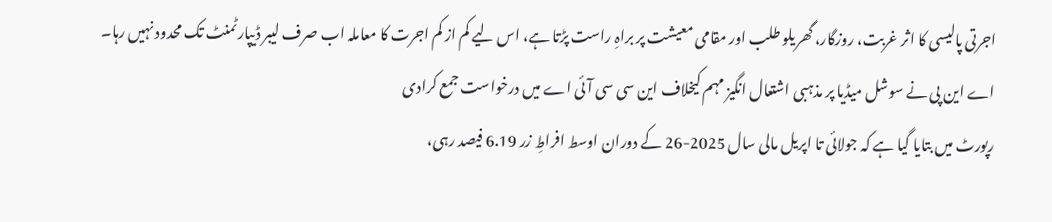اجرتی پالیسی کا اثر غربت، روزگار، گھریلو طلب اور مقامی معیشت پر براہِ راست پڑتا ہے، اس لیے کم از کم اجرت کا معاملہ اب صرف لیبر ڈیپارٹمنٹ تک محدود نہیں رہا۔
اے این پی نے سوشل میڈیا پر مذہبی اشتعال انگیز مہم کیخلاف این سی سی آئی اے میں درخواست جمع کرادی
رپورٹ میں بتایا گیا ہے کہ جولائی تا اپریل مالی سال 2025-26 کے دوران اوسط افراطِ زر 6.19 فیصد رہی،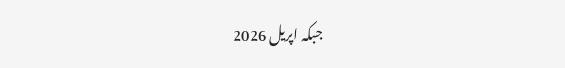جبکہ اپریل 2026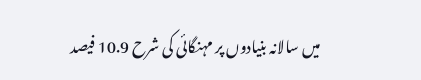میں سالانہ بنیادوں پر مہنگائی کی شرح 10.9 فیصد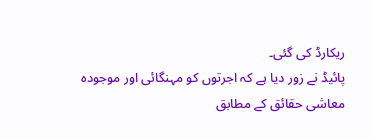ریکارڈ کی گئی۔
پائیڈ نے زور دیا ہے کہ اجرتوں کو مہنگائی اور موجودہ معاشی حقائق کے مطابق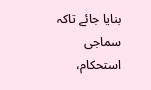بنایا جائے تاکہ سماجی استحکام،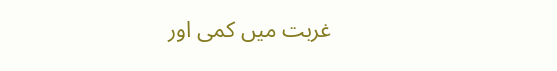غربت میں کمی اور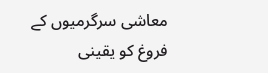معاشی سرگرمیوں کے فروغ کو یقینی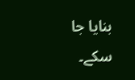بنایا جا سکے۔